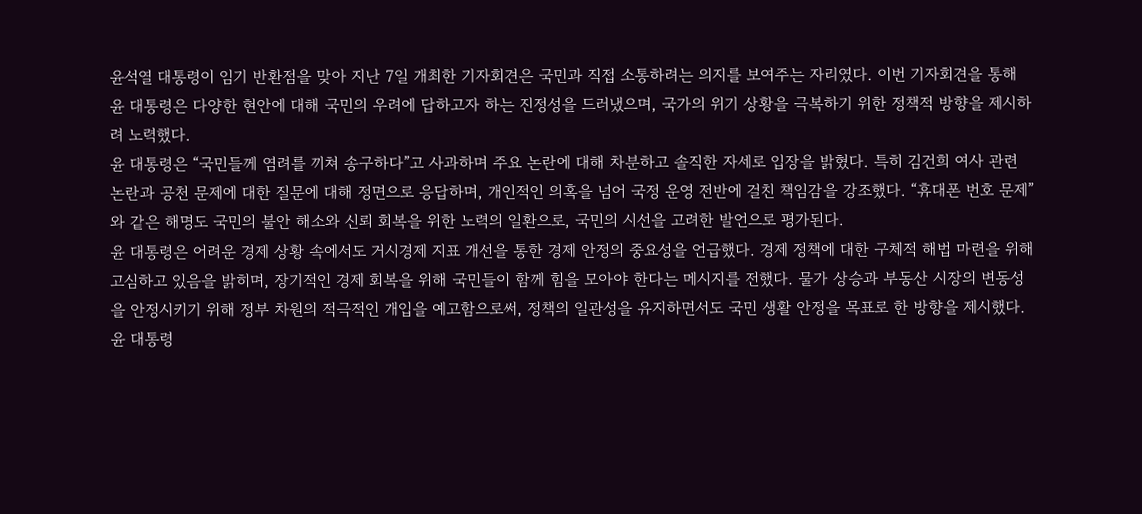윤석열 대통령이 임기 반환점을 맞아 지난 7일 개최한 기자회견은 국민과 직접 소통하려는 의지를 보여주는 자리였다. 이번 기자회견을 통해 윤 대통령은 다양한 현안에 대해 국민의 우려에 답하고자 하는 진정성을 드러냈으며, 국가의 위기 상황을 극복하기 위한 정책적 방향을 제시하려 노력했다.
윤 대통령은 “국민들께 염려를 끼쳐 송구하다”고 사과하며 주요 논란에 대해 차분하고 솔직한 자세로 입장을 밝혔다. 특히 김건희 여사 관련 논란과 공천 문제에 대한 질문에 대해 정면으로 응답하며, 개인적인 의혹을 넘어 국정 운영 전반에 걸친 책임감을 강조했다. “휴대폰 번호 문제”와 같은 해명도 국민의 불안 해소와 신뢰 회복을 위한 노력의 일환으로, 국민의 시선을 고려한 발언으로 평가된다.
윤 대통령은 어려운 경제 상황 속에서도 거시경제 지표 개선을 통한 경제 안정의 중요성을 언급했다. 경제 정책에 대한 구체적 해법 마련을 위해 고심하고 있음을 밝히며, 장기적인 경제 회복을 위해 국민들이 함께 힘을 모아야 한다는 메시지를 전했다. 물가 상승과 부동산 시장의 변동성을 안정시키기 위해 정부 차원의 적극적인 개입을 예고함으로써, 정책의 일관성을 유지하면서도 국민 생활 안정을 목표로 한 방향을 제시했다.
윤 대통령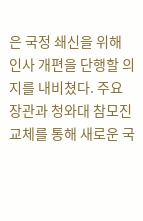은 국정 쇄신을 위해 인사 개편을 단행할 의지를 내비쳤다. 주요 장관과 청와대 참모진 교체를 통해 새로운 국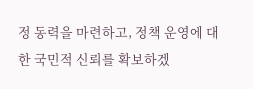정 동력을 마련하고, 정책 운영에 대한 국민적 신뢰를 확보하겠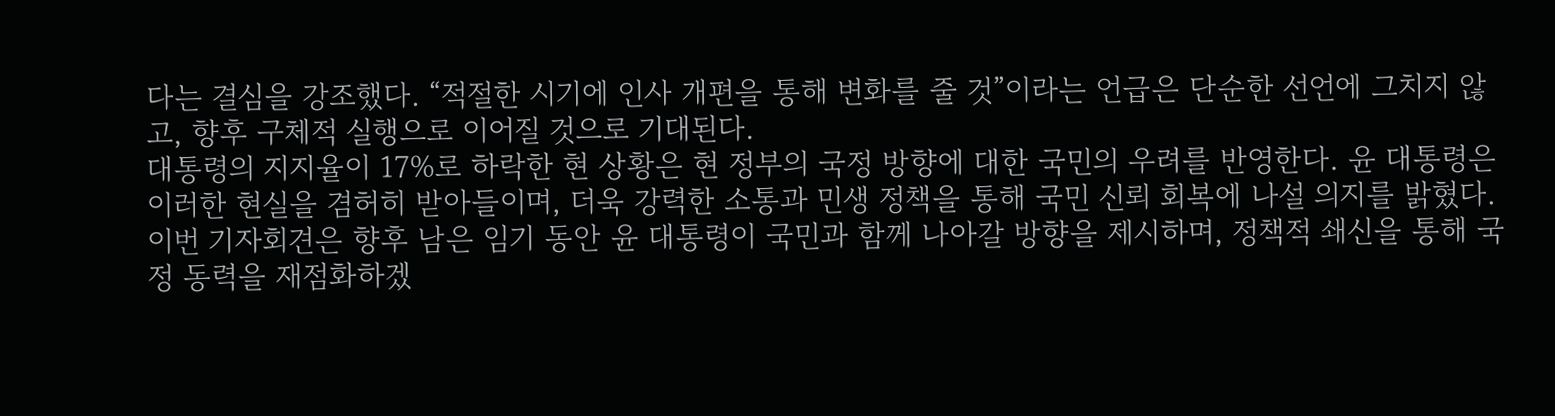다는 결심을 강조했다. “적절한 시기에 인사 개편을 통해 변화를 줄 것”이라는 언급은 단순한 선언에 그치지 않고, 향후 구체적 실행으로 이어질 것으로 기대된다.
대통령의 지지율이 17%로 하락한 현 상황은 현 정부의 국정 방향에 대한 국민의 우려를 반영한다. 윤 대통령은 이러한 현실을 겸허히 받아들이며, 더욱 강력한 소통과 민생 정책을 통해 국민 신뢰 회복에 나설 의지를 밝혔다. 이번 기자회견은 향후 남은 임기 동안 윤 대통령이 국민과 함께 나아갈 방향을 제시하며, 정책적 쇄신을 통해 국정 동력을 재점화하겠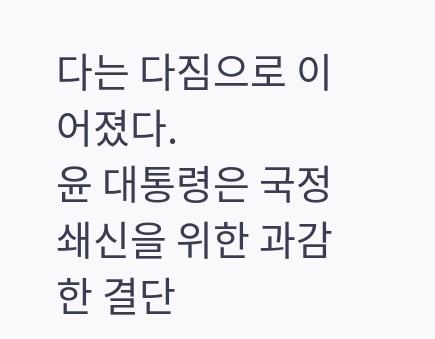다는 다짐으로 이어졌다.
윤 대통령은 국정 쇄신을 위한 과감한 결단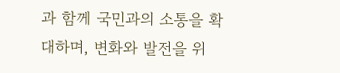과 함께 국민과의 소통을 확대하며, 변화와 발전을 위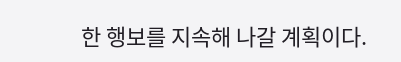한 행보를 지속해 나갈 계획이다.